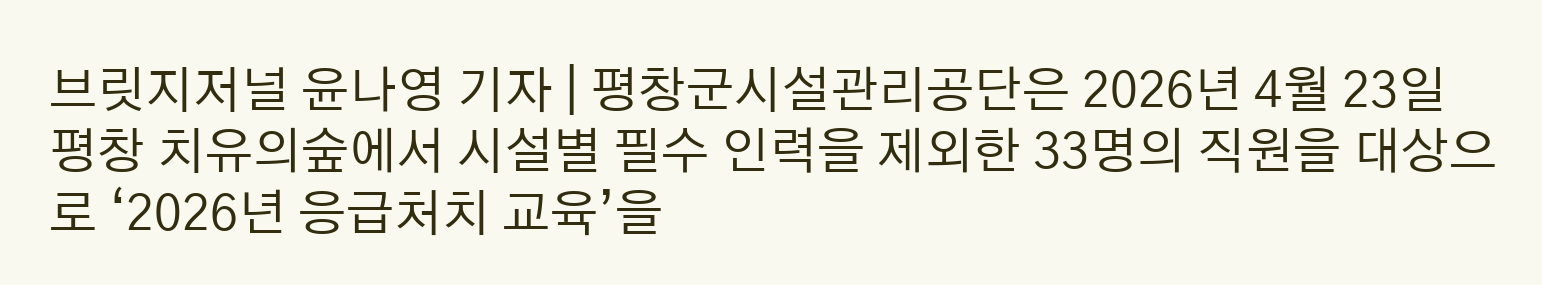브릿지저널 윤나영 기자 | 평창군시설관리공단은 2026년 4월 23일 평창 치유의숲에서 시설별 필수 인력을 제외한 33명의 직원을 대상으로 ‘2026년 응급처치 교육’을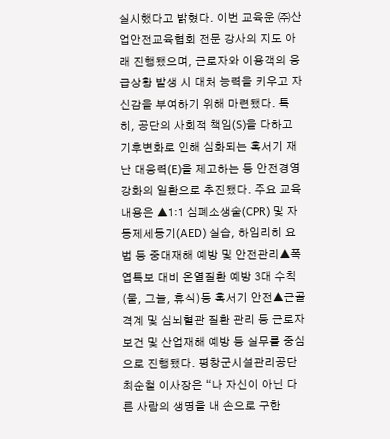실시했다고 밝혔다. 이번 교육운 ㈜산업안전교육협회 전문 강사의 지도 아래 진행됐으며, 근로자와 이용객의 응급상황 발생 시 대처 능력을 키우고 자신감을 부여하기 위해 마련됐다. 특히, 공단의 사회적 책임(S)을 다하고 기후변화로 인해 심화되는 혹서기 재난 대응력(E)을 제고하는 등 안전경영 강화의 일환으로 추진됐다. 주요 교육 내용은 ▲1:1 심폐소생술(CPR) 및 자동제세동기(AED) 실습, 하임리히 요법 등 중대재해 예방 및 안전관리▲폭엽특보 대비 온열질환 예방 3대 수칙(물, 그늘, 휴식)등 혹서기 안전▲근골격계 및 심뇌혈관 질환 관리 등 근로자 보건 및 산업재해 예방 등 실무를 중심으로 진행됐다. 평창군시설관리공단 최순철 이사장은 “나 자신이 아닌 다른 사람의 생명을 내 손으로 구한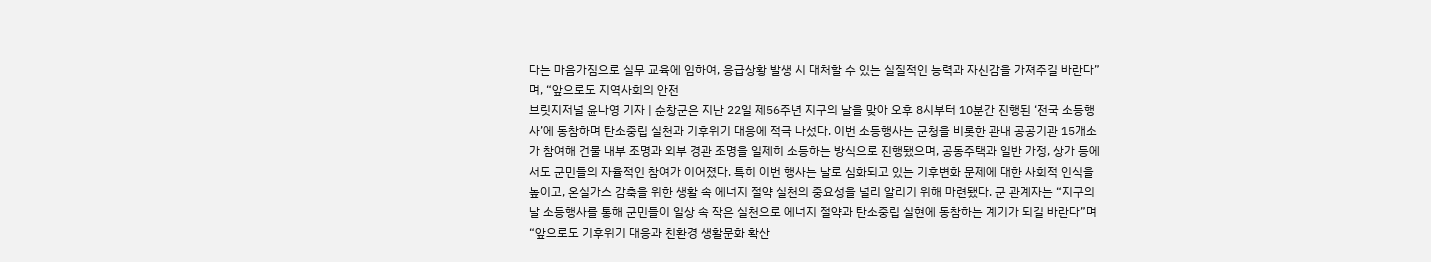다는 마음가짐으로 실무 교육에 임하여, 응급상황 발생 시 대처할 수 있는 실질적인 능력과 자신감을 가져주길 바란다”며, “앞으로도 지역사회의 안전
브릿지저널 윤나영 기자 | 순창군은 지난 22일 제56주년 지구의 날을 맞아 오후 8시부터 10분간 진행된 ‘전국 소등행사’에 동참하며 탄소중립 실천과 기후위기 대응에 적극 나섰다. 이번 소등행사는 군청을 비롯한 관내 공공기관 15개소가 참여해 건물 내부 조명과 외부 경관 조명을 일제히 소등하는 방식으로 진행됐으며, 공동주택과 일반 가정, 상가 등에서도 군민들의 자율적인 참여가 이어졌다. 특히 이번 행사는 날로 심화되고 있는 기후변화 문제에 대한 사회적 인식을 높이고, 온실가스 감축을 위한 생활 속 에너지 절약 실천의 중요성을 널리 알리기 위해 마련됐다. 군 관계자는 “지구의 날 소등행사를 통해 군민들이 일상 속 작은 실천으로 에너지 절약과 탄소중립 실현에 동참하는 계기가 되길 바란다”며 “앞으로도 기후위기 대응과 친환경 생활문화 확산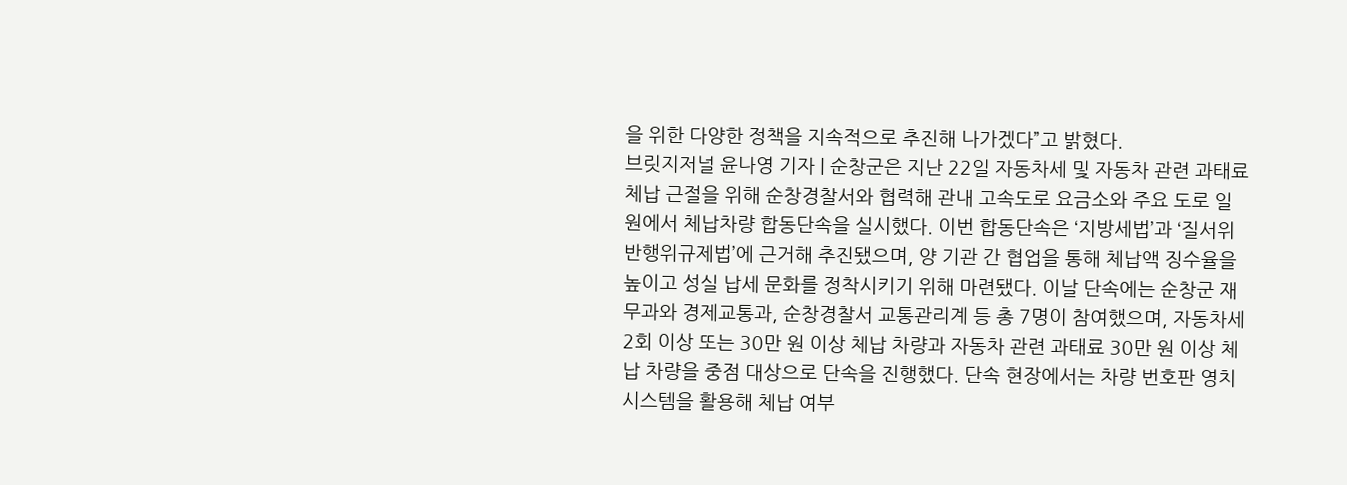을 위한 다양한 정책을 지속적으로 추진해 나가겠다”고 밝혔다.
브릿지저널 윤나영 기자 | 순창군은 지난 22일 자동차세 및 자동차 관련 과태료 체납 근절을 위해 순창경찰서와 협력해 관내 고속도로 요금소와 주요 도로 일원에서 체납차량 합동단속을 실시했다. 이번 합동단속은 ‘지방세법’과 ‘질서위반행위규제법’에 근거해 추진됐으며, 양 기관 간 협업을 통해 체납액 징수율을 높이고 성실 납세 문화를 정착시키기 위해 마련됐다. 이날 단속에는 순창군 재무과와 경제교통과, 순창경찰서 교통관리계 등 총 7명이 참여했으며, 자동차세 2회 이상 또는 30만 원 이상 체납 차량과 자동차 관련 과태료 30만 원 이상 체납 차량을 중점 대상으로 단속을 진행했다. 단속 현장에서는 차량 번호판 영치시스템을 활용해 체납 여부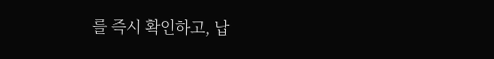를 즉시 확인하고, 납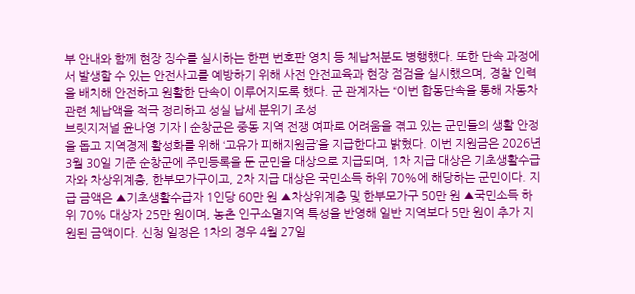부 안내와 함께 현장 징수를 실시하는 한편 번호판 영치 등 체납처분도 병행했다. 또한 단속 과정에서 발생할 수 있는 안전사고를 예방하기 위해 사전 안전교육과 현장 점검을 실시했으며, 경찰 인력을 배치해 안전하고 원활한 단속이 이루어지도록 했다. 군 관계자는 “이번 합동단속을 통해 자동차 관련 체납액을 적극 정리하고 성실 납세 분위기 조성
브릿지저널 윤나영 기자 | 순창군은 중동 지역 전쟁 여파로 어려움을 겪고 있는 군민들의 생활 안정을 돕고 지역경제 활성화를 위해 ‘고유가 피해지원금’을 지급한다고 밝혔다. 이번 지원금은 2026년 3월 30일 기준 순창군에 주민등록을 둔 군민을 대상으로 지급되며, 1차 지급 대상은 기초생활수급자와 차상위계층, 한부모가구이고, 2차 지급 대상은 국민소득 하위 70%에 해당하는 군민이다. 지급 금액은 ▲기초생활수급자 1인당 60만 원 ▲차상위계층 및 한부모가구 50만 원 ▲국민소득 하위 70% 대상자 25만 원이며, 농촌 인구소멸지역 특성을 반영해 일반 지역보다 5만 원이 추가 지원된 금액이다. 신청 일정은 1차의 경우 4월 27일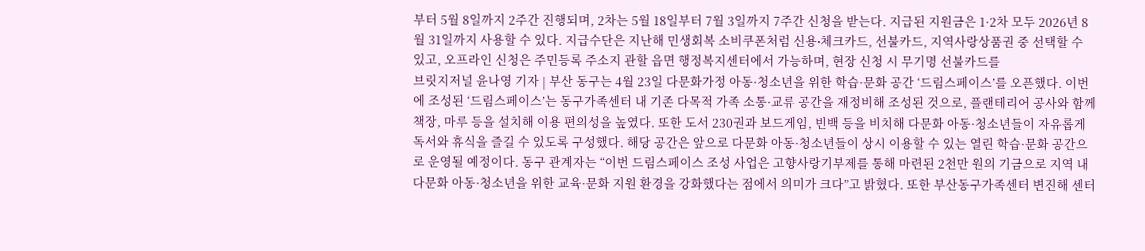부터 5월 8일까지 2주간 진행되며, 2차는 5월 18일부터 7월 3일까지 7주간 신청을 받는다. 지급된 지원금은 1·2차 모두 2026년 8월 31일까지 사용할 수 있다. 지급수단은 지난해 민생회복 소비쿠폰처럼 신용∙체크카드, 선불카드, 지역사랑상품권 중 선택할 수 있고, 오프라인 신청은 주민등록 주소지 관할 읍면 행정복지센터에서 가능하며, 현장 신청 시 무기명 선불카드를
브릿지저널 윤나영 기자 | 부산 동구는 4월 23일 다문화가정 아동·청소년을 위한 학습·문화 공간 ‘드림스페이스’를 오픈했다. 이번에 조성된 ‘드림스페이스’는 동구가족센터 내 기존 다목적 가족 소통·교류 공간을 재정비해 조성된 것으로, 플랜테리어 공사와 함께 책장, 마루 등을 설치해 이용 편의성을 높였다. 또한 도서 230권과 보드게임, 빈백 등을 비치해 다문화 아동·청소년들이 자유롭게 독서와 휴식을 즐길 수 있도록 구성했다. 해당 공간은 앞으로 다문화 아동·청소년들이 상시 이용할 수 있는 열린 학습·문화 공간으로 운영될 예정이다. 동구 관계자는 “이번 드림스페이스 조성 사업은 고향사랑기부제를 통해 마련된 2천만 원의 기금으로 지역 내 다문화 아동·청소년을 위한 교육·문화 지원 환경을 강화했다는 점에서 의미가 크다”고 밝혔다. 또한 부산동구가족센터 변진해 센터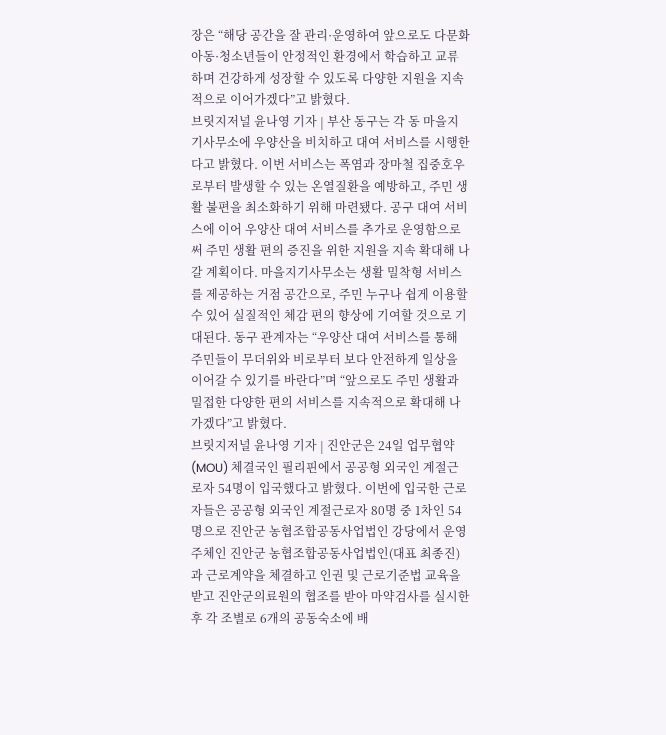장은 “해당 공간을 잘 관리·운영하여 앞으로도 다문화 아동·청소년들이 안정적인 환경에서 학습하고 교류하며 건강하게 성장할 수 있도록 다양한 지원을 지속적으로 이어가겠다”고 밝혔다.
브릿지저널 윤나영 기자 | 부산 동구는 각 동 마을지기사무소에 우양산을 비치하고 대여 서비스를 시행한다고 밝혔다. 이번 서비스는 폭염과 장마철 집중호우로부터 발생할 수 있는 온열질환을 예방하고, 주민 생활 불편을 최소화하기 위해 마련됐다. 공구 대여 서비스에 이어 우양산 대여 서비스를 추가로 운영함으로써 주민 생활 편의 증진을 위한 지원을 지속 확대해 나갈 계획이다. 마을지기사무소는 생활 밀착형 서비스를 제공하는 거점 공간으로, 주민 누구나 쉽게 이용할 수 있어 실질적인 체감 편의 향상에 기여할 것으로 기대된다. 동구 관계자는 “우양산 대여 서비스를 통해 주민들이 무더위와 비로부터 보다 안전하게 일상을 이어갈 수 있기를 바란다”며 “앞으로도 주민 생활과 밀접한 다양한 편의 서비스를 지속적으로 확대해 나가겠다”고 밝혔다.
브릿지저널 윤나영 기자 | 진안군은 24일 업무협약(MOU) 체결국인 필리핀에서 공공형 외국인 계절근로자 54명이 입국했다고 밝혔다. 이번에 입국한 근로자들은 공공형 외국인 계절근로자 80명 중 1차인 54명으로 진안군 농협조합공동사업법인 강당에서 운영주체인 진안군 농협조합공동사업법인(대표 최종진)과 근로계약을 체결하고 인권 및 근로기준법 교육을 받고 진안군의료원의 협조를 받아 마약검사를 실시한 후 각 조별로 6개의 공동숙소에 배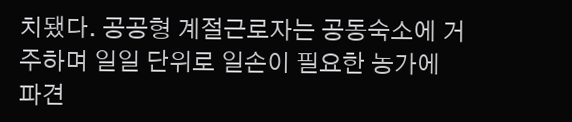치됐다. 공공형 계절근로자는 공동숙소에 거주하며 일일 단위로 일손이 필요한 농가에 파견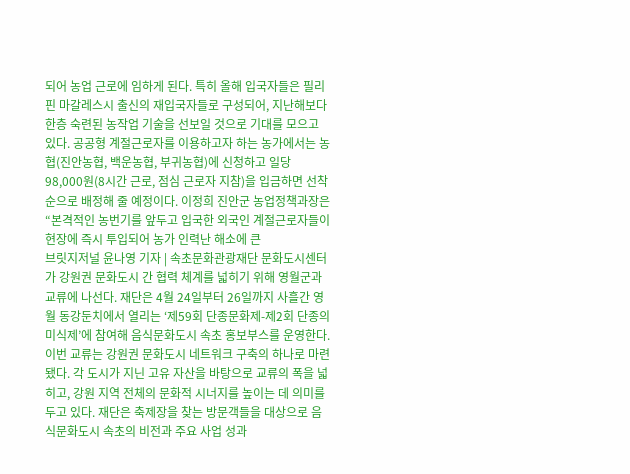되어 농업 근로에 임하게 된다. 특히 올해 입국자들은 필리핀 마갈레스시 출신의 재입국자들로 구성되어, 지난해보다 한층 숙련된 농작업 기술을 선보일 것으로 기대를 모으고 있다. 공공형 계절근로자를 이용하고자 하는 농가에서는 농협(진안농협, 백운농협, 부귀농협)에 신청하고 일당 98,000원(8시간 근로, 점심 근로자 지참)을 입금하면 선착순으로 배정해 줄 예정이다. 이정희 진안군 농업정책과장은“본격적인 농번기를 앞두고 입국한 외국인 계절근로자들이 현장에 즉시 투입되어 농가 인력난 해소에 큰
브릿지저널 윤나영 기자 | 속초문화관광재단 문화도시센터가 강원권 문화도시 간 협력 체계를 넓히기 위해 영월군과 교류에 나선다. 재단은 4월 24일부터 26일까지 사흘간 영월 동강둔치에서 열리는 ‘제59회 단종문화제-제2회 단종의 미식제’에 참여해 음식문화도시 속초 홍보부스를 운영한다. 이번 교류는 강원권 문화도시 네트워크 구축의 하나로 마련됐다. 각 도시가 지닌 고유 자산을 바탕으로 교류의 폭을 넓히고, 강원 지역 전체의 문화적 시너지를 높이는 데 의미를 두고 있다. 재단은 축제장을 찾는 방문객들을 대상으로 음식문화도시 속초의 비전과 주요 사업 성과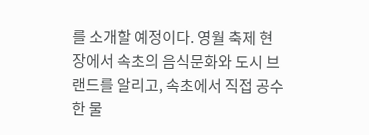를 소개할 예정이다. 영월 축제 현장에서 속초의 음식문화와 도시 브랜드를 알리고, 속초에서 직접 공수한 물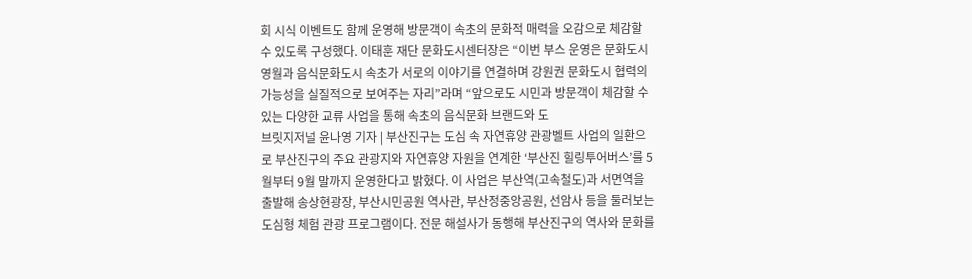회 시식 이벤트도 함께 운영해 방문객이 속초의 문화적 매력을 오감으로 체감할 수 있도록 구성했다. 이태훈 재단 문화도시센터장은 “이번 부스 운영은 문화도시 영월과 음식문화도시 속초가 서로의 이야기를 연결하며 강원권 문화도시 협력의 가능성을 실질적으로 보여주는 자리”라며 “앞으로도 시민과 방문객이 체감할 수 있는 다양한 교류 사업을 통해 속초의 음식문화 브랜드와 도
브릿지저널 윤나영 기자 | 부산진구는 도심 속 자연휴양 관광벨트 사업의 일환으로 부산진구의 주요 관광지와 자연휴양 자원을 연계한 ‘부산진 힐링투어버스’를 5월부터 9월 말까지 운영한다고 밝혔다. 이 사업은 부산역(고속철도)과 서면역을 출발해 송상현광장, 부산시민공원 역사관, 부산정중앙공원, 선암사 등을 둘러보는 도심형 체험 관광 프로그램이다. 전문 해설사가 동행해 부산진구의 역사와 문화를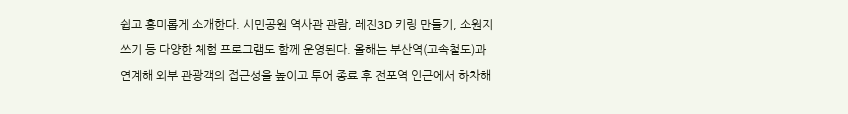쉽고 흥미롭게 소개한다. 시민공원 역사관 관람, 레진3D 키링 만들기, 소원지 쓰기 등 다양한 체험 프로그램도 함께 운영된다. 올해는 부산역(고속철도)과 연계해 외부 관광객의 접근성을 높이고 투어 종료 후 전포역 인근에서 하차해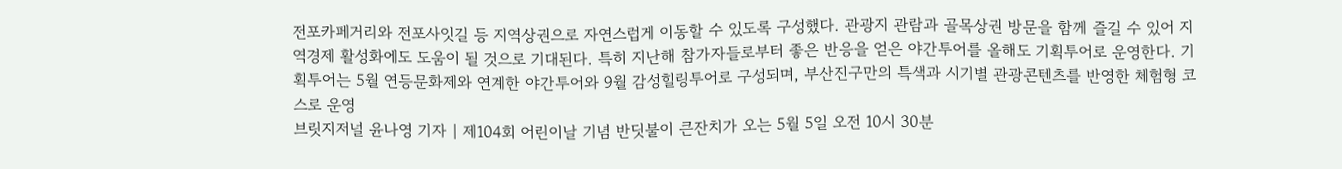전포카페거리와 전포사잇길 등 지역상권으로 자연스럽게 이동할 수 있도록 구성했다. 관광지 관람과 골목상권 방문을 함께 즐길 수 있어 지역경제 활성화에도 도움이 될 것으로 기대된다. 특히 지난해 참가자들로부터 좋은 반응을 얻은 야간투어를 올해도 기획투어로 운영한다. 기획투어는 5월 연등문화제와 연계한 야간투어와 9월 감성힐링투어로 구성되며, 부산진구만의 특색과 시기별 관광콘텐츠를 반영한 체험형 코스로 운영
브릿지저널 윤나영 기자 | 제104회 어린이날 기념 반딧불이 큰잔치가 오는 5월 5일 오전 10시 30분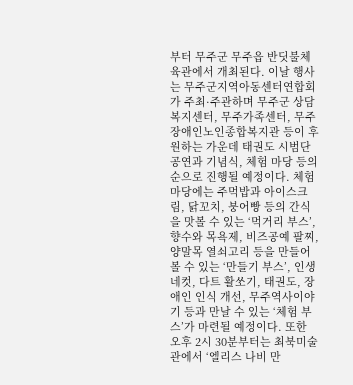부터 무주군 무주읍 반딧불체육관에서 개최된다. 이날 행사는 무주군지역아동센터연합회가 주최·주관하며 무주군 상담복지센터, 무주가족센터, 무주장애인노인종합복지관 등이 후원하는 가운데 태권도 시범단 공연과 기념식, 체험 마당 등의 순으로 진행될 예정이다. 체험 마당에는 주먹밥과 아이스크림, 닭꼬치, 붕어빵 등의 간식을 맛볼 수 있는 ‘먹거리 부스’, 향수와 목욕제, 비즈공예 팔찌, 양말목 열쇠고리 등을 만들어 볼 수 있는 ‘만들기 부스’, 인생네컷, 다트 활쏘기, 태권도, 장애인 인식 개선, 무주역사이야기 등과 만날 수 있는 ‘체험 부스’가 마련될 예정이다. 또한 오후 2시 30분부터는 최북미술관에서 ‘엘리스 나비 만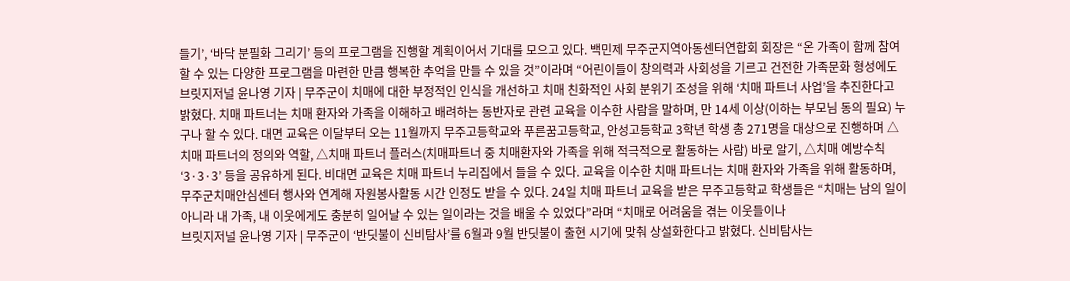들기’, ‘바닥 분필화 그리기’ 등의 프로그램을 진행할 계획이어서 기대를 모으고 있다. 백민제 무주군지역아동센터연합회 회장은 “온 가족이 함께 참여할 수 있는 다양한 프로그램을 마련한 만큼 행복한 추억을 만들 수 있을 것”이라며 “어린이들이 창의력과 사회성을 기르고 건전한 가족문화 형성에도
브릿지저널 윤나영 기자 | 무주군이 치매에 대한 부정적인 인식을 개선하고 치매 친화적인 사회 분위기 조성을 위해 ‘치매 파트너 사업’을 추진한다고 밝혔다. 치매 파트너는 치매 환자와 가족을 이해하고 배려하는 동반자로 관련 교육을 이수한 사람을 말하며, 만 14세 이상(이하는 부모님 동의 필요) 누구나 할 수 있다. 대면 교육은 이달부터 오는 11월까지 무주고등학교와 푸른꿈고등학교, 안성고등학교 3학년 학생 총 271명을 대상으로 진행하며 △치매 파트너의 정의와 역할, △치매 파트너 플러스(치매파트너 중 치매환자와 가족을 위해 적극적으로 활동하는 사람) 바로 알기, △치매 예방수칙 ‘3·3·3’ 등을 공유하게 된다. 비대면 교육은 치매 파트너 누리집에서 들을 수 있다. 교육을 이수한 치매 파트너는 치매 환자와 가족을 위해 활동하며, 무주군치매안심센터 행사와 연계해 자원봉사활동 시간 인정도 받을 수 있다. 24일 치매 파트너 교육을 받은 무주고등학교 학생들은 “치매는 남의 일이 아니라 내 가족, 내 이웃에게도 충분히 일어날 수 있는 일이라는 것을 배울 수 있었다”라며 “치매로 어려움을 겪는 이웃들이나
브릿지저널 윤나영 기자 | 무주군이 ‘반딧불이 신비탐사’를 6월과 9월 반딧불이 출현 시기에 맞춰 상설화한다고 밝혔다. 신비탐사는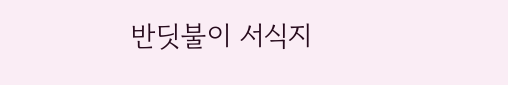반딧불이 서식지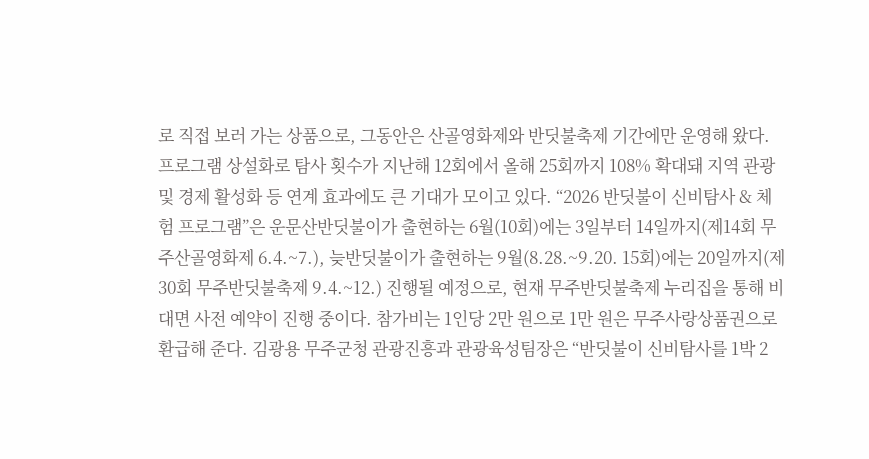로 직접 보러 가는 상품으로, 그동안은 산골영화제와 반딧불축제 기간에만 운영해 왔다. 프로그램 상설화로 탐사 횟수가 지난해 12회에서 올해 25회까지 108% 확대돼 지역 관광 및 경제 활성화 등 연계 효과에도 큰 기대가 모이고 있다. “2026 반딧불이 신비탐사 & 체험 프로그램”은 운문산반딧불이가 출현하는 6월(10회)에는 3일부터 14일까지(제14회 무주산골영화제 6.4.~7.), 늦반딧불이가 출현하는 9월(8.28.~9.20. 15회)에는 20일까지(제30회 무주반딧불축제 9.4.~12.) 진행될 예정으로, 현재 무주반딧불축제 누리집을 통해 비대면 사전 예약이 진행 중이다. 참가비는 1인당 2만 원으로 1만 원은 무주사랑상품권으로 환급해 준다. 김광용 무주군청 관광진흥과 관광육성팀장은 “반딧불이 신비탐사를 1박 2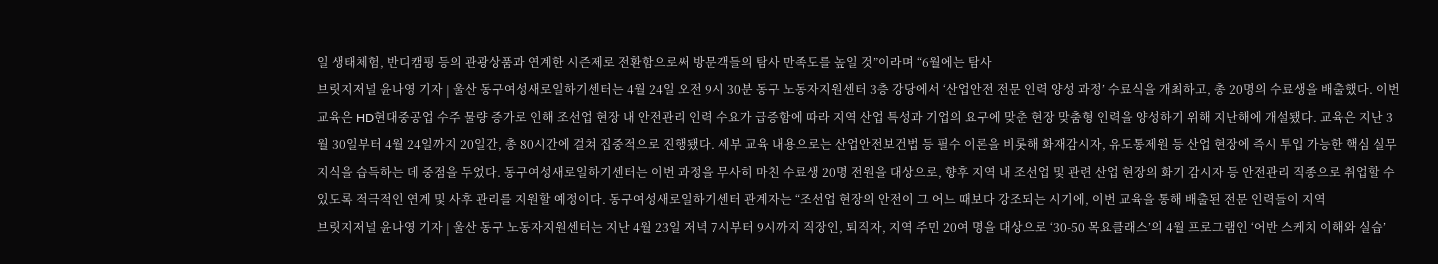일 생태체험, 반디캠핑 등의 관광상품과 연계한 시즌제로 전환함으로써 방문객들의 탐사 만족도를 높일 것”이라며 “6월에는 탐사
브릿지저널 윤나영 기자 | 울산 동구여성새로일하기센터는 4월 24일 오전 9시 30분 동구 노동자지원센터 3층 강당에서 ‘산업안전 전문 인력 양성 과정’ 수료식을 개최하고, 총 20명의 수료생을 배출했다. 이번 교육은 HD현대중공업 수주 물량 증가로 인해 조선업 현장 내 안전관리 인력 수요가 급증함에 따라 지역 산업 특성과 기업의 요구에 맞춘 현장 맞춤형 인력을 양성하기 위해 지난해에 개설됐다. 교육은 지난 3월 30일부터 4월 24일까지 20일간, 총 80시간에 걸쳐 집중적으로 진행됐다. 세부 교육 내용으로는 산업안전보건법 등 필수 이론을 비롯해 화재감시자, 유도통제원 등 산업 현장에 즉시 투입 가능한 핵심 실무 지식을 습득하는 데 중점을 두었다. 동구여성새로일하기센터는 이번 과정을 무사히 마친 수료생 20명 전원을 대상으로, 향후 지역 내 조선업 및 관련 산업 현장의 화기 감시자 등 안전관리 직종으로 취업할 수 있도록 적극적인 연계 및 사후 관리를 지원할 예정이다. 동구여성새로일하기센터 관계자는 “조선업 현장의 안전이 그 어느 때보다 강조되는 시기에, 이번 교육을 통해 배출된 전문 인력들이 지역
브릿지저널 윤나영 기자 | 울산 동구 노동자지원센터는 지난 4월 23일 저녁 7시부터 9시까지 직장인, 퇴직자, 지역 주민 20여 명을 대상으로 ‘30-50 목요클래스’의 4월 프로그램인 ‘어반 스케치 이해와 실습’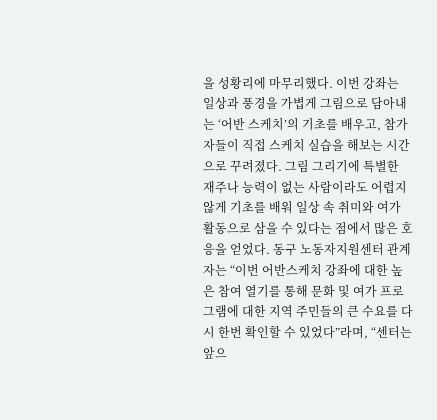을 성황리에 마무리했다. 이번 강좌는 일상과 풍경을 가볍게 그림으로 담아내는 ‘어반 스케치’의 기초를 배우고, 참가자들이 직접 스케치 실습을 해보는 시간으로 꾸려졌다. 그림 그리기에 특별한 재주나 능력이 없는 사람이라도 어렵지 않게 기초를 배워 일상 속 취미와 여가 활동으로 삼을 수 있다는 점에서 많은 호응을 얻었다. 동구 노동자지원센터 관계자는 “이번 어반스케치 강좌에 대한 높은 참여 열기를 통해 문화 및 여가 프로그램에 대한 지역 주민들의 큰 수요를 다시 한번 확인할 수 있었다”라며, “센터는 앞으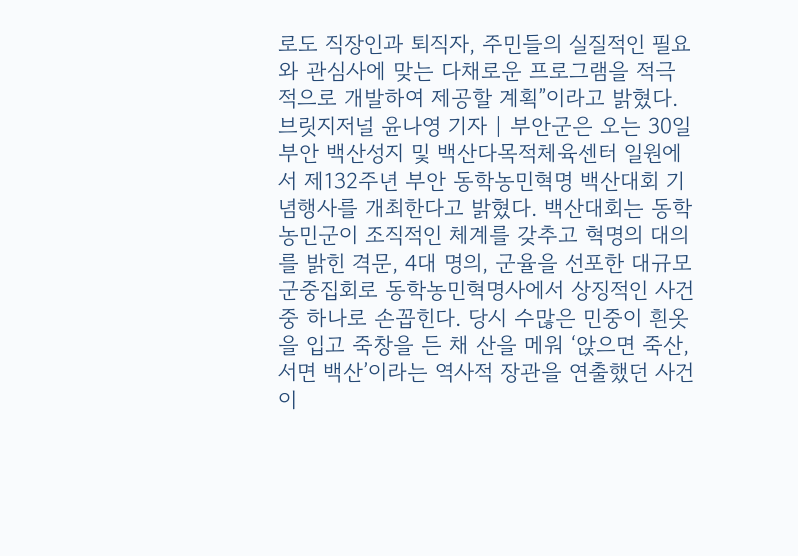로도 직장인과 퇴직자, 주민들의 실질적인 필요와 관심사에 맞는 다채로운 프로그램을 적극적으로 개발하여 제공할 계획”이라고 밝혔다.
브릿지저널 윤나영 기자 | 부안군은 오는 30일 부안 백산성지 및 백산다목적체육센터 일원에서 제132주년 부안 동학농민혁명 백산대회 기념행사를 개최한다고 밝혔다. 백산대회는 동학농민군이 조직적인 체계를 갖추고 혁명의 대의를 밝힌 격문, 4대 명의, 군율을 선포한 대규모 군중집회로 동학농민혁명사에서 상징적인 사건 중 하나로 손꼽힌다. 당시 수많은 민중이 흰옷을 입고 죽창을 든 채 산을 메워 ‘앉으면 죽산, 서면 백산’이라는 역사적 장관을 연출했던 사건이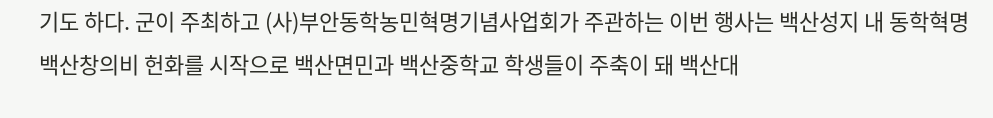기도 하다. 군이 주최하고 (사)부안동학농민혁명기념사업회가 주관하는 이번 행사는 백산성지 내 동학혁명백산창의비 헌화를 시작으로 백산면민과 백산중학교 학생들이 주축이 돼 백산대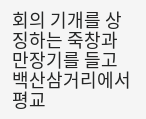회의 기개를 상징하는 죽창과 만장기를 들고 백산삼거리에서 평교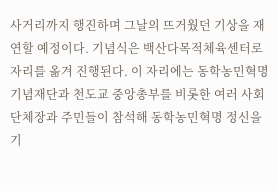사거리까지 행진하며 그날의 뜨거웠던 기상을 재연할 예정이다. 기념식은 백산다목적체육센터로 자리를 옮겨 진행된다. 이 자리에는 동학농민혁명기념재단과 천도교 중앙총부를 비롯한 여러 사회단체장과 주민들이 참석해 동학농민혁명 정신을 기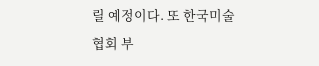릴 예정이다. 또 한국미술협회 부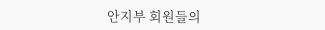안지부 회원들의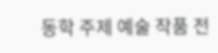동학 주제 예술 작품 전